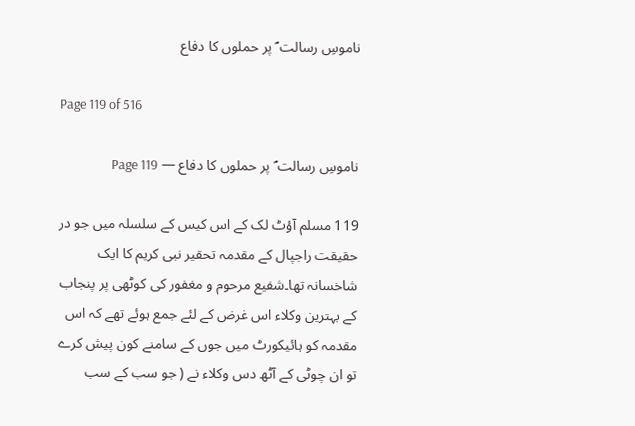ناموسِ رسالت ؐ پر حملوں کا دفاع

Page 119 of 516

ناموسِ رسالت ؐ پر حملوں کا دفاع — Page 119

119 مسلم آؤٹ لک کے اس کیس کے سلسلہ میں جو در حقیقت راجپال کے مقدمہ تحقیر نبی کریم کا ایک شاخسانہ تھا۔شفیع مرحوم و مغفور کی کوٹھی پر پنجاب کے بہترین وکلاء اس غرض کے لئے جمع ہوئے تھے کہ اس مقدمہ کو ہائیکورٹ میں جوں کے سامنے کون پیش کرے تو ان چوٹی کے آٹھ دس وکلاء نے ( جو سب کے سب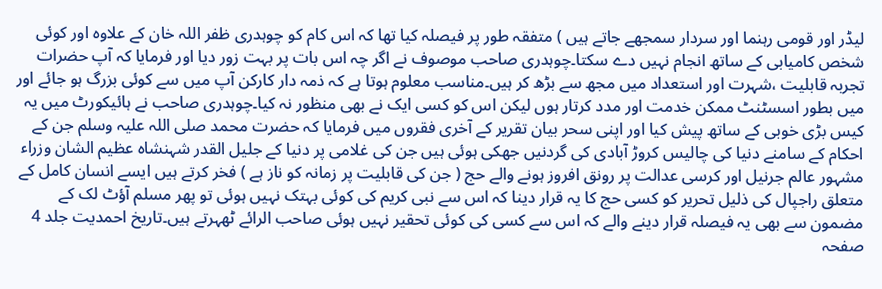لیڈر اور قومی رہنما اور سردار سمجھے جاتے ہیں ) متفقہ طور پر فیصلہ کیا تھا کہ اس کام کو چوہدری ظفر اللہ خان کے علاوہ اور کوئی شخص کامیابی کے ساتھ انجام نہیں دے سکتا۔چوہدری صاحب موصوف نے اگر چہ اس بات پر بہت زور دیا اور فرمایا کہ آپ حضرات تجربہ قابلیت ،شہرت اور استعداد میں مجھ سے بڑھ کر ہیں۔مناسب معلوم ہوتا ہے کہ ذمہ دار کارکن آپ میں سے کوئی بزرگ ہو جائے اور میں بطور اسسٹنٹ ممکن خدمت اور مدد کرتار ہوں لیکن اس کو کسی ایک نے بھی منظور نہ کیا۔چوہدری صاحب نے ہائیکورٹ میں یہ کیس بڑی خوبی کے ساتھ پیش کیا اور اپنی سحر بیان تقریر کے آخری فقروں میں فرمایا کہ حضرت محمد صلی اللہ علیہ وسلم جن کے احکام کے سامنے دنیا کی چالیس کروڑ آبادی کی گردنیں جھکی ہوئی ہیں جن کی غلامی پر دنیا کے جلیل القدر شہنشاہ عظیم الشان وزراء مشہور عالم جرنیل اور کرسی عدالت پر رونق افروز ہونے والے حج ( جن کی قابلیت پر زمانہ کو ناز ہے ) فخر کرتے ہیں ایسے انسان کامل کے متعلق راجپال کی ذلیل تحریر کو کسی حج کا یہ قرار دینا کہ اس سے نبی کریم کی کوئی بہتک نہیں ہوئی تو پھر مسلم آؤٹ لک کے مضمون سے بھی یہ فیصلہ قرار دینے والے کہ اس سے کسی کی کوئی تحقیر نہیں ہوئی صاحب الرائے ٹھہرتے ہیں۔تاریخ احمدیت جلد 4 صفحہ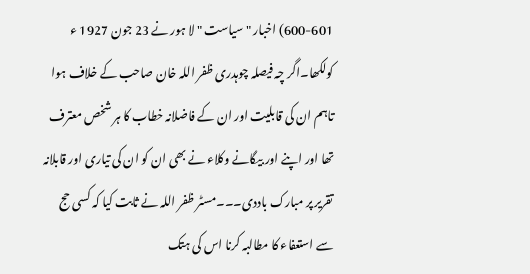600-601) اخبار " سیاست " لا ہور نے 23 جون 1927 ء کولکھا۔اگر چہ فیصلہ چوہدری ظفر اللہ خان صاحب کے خلاف ہوا تاہم ان کی قابلیت اور ان کے فاضلانہ خطاب کا ہر شخص معترف تھا اور اپنے اور بیگانے وکلاء نے بھی ان کو ان کی تیاری اور قابلانہ تقریر پر مبارک باددی۔۔۔مسٹر ظفر اللہ نے ثابت کیا کہ کسی حج سے استعفاء کا مطالبہ کرنا اس کی ہتک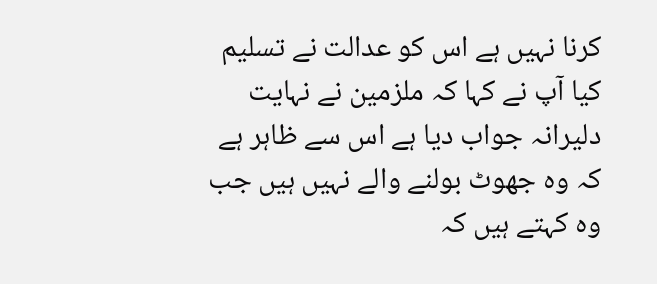کرنا نہیں ہے اس کو عدالت نے تسلیم کیا آپ نے کہا کہ ملزمین نے نہایت دلیرانہ جواب دیا ہے اس سے ظاہر ہے کہ وہ جھوٹ بولنے والے نہیں ہیں جب وہ کہتے ہیں کہ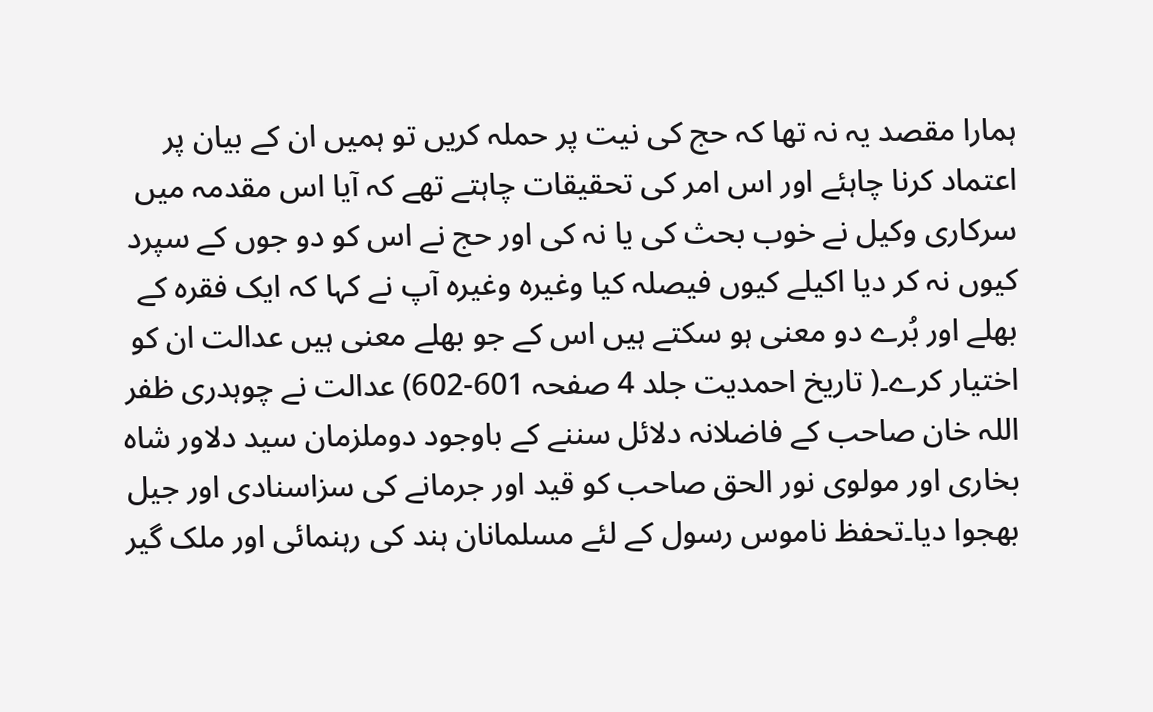ہمارا مقصد یہ نہ تھا کہ حج کی نیت پر حملہ کریں تو ہمیں ان کے بیان پر اعتماد کرنا چاہئے اور اس امر کی تحقیقات چاہتے تھے کہ آیا اس مقدمہ میں سرکاری وکیل نے خوب بحث کی یا نہ کی اور حج نے اس کو دو جوں کے سپرد کیوں نہ کر دیا اکیلے کیوں فیصلہ کیا وغیرہ وغیرہ آپ نے کہا کہ ایک فقرہ کے بھلے اور بُرے دو معنی ہو سکتے ہیں اس کے جو بھلے معنی ہیں عدالت ان کو اختیار کرے۔( تاریخ احمدیت جلد 4 صفحہ 601-602) عدالت نے چوہدری ظفر اللہ خان صاحب کے فاضلانہ دلائل سننے کے باوجود دوملزمان سید دلاور شاہ بخاری اور مولوی نور الحق صاحب کو قید اور جرمانے کی سزاسنادی اور جیل بھجوا دیا۔تحفظ ناموس رسول کے لئے مسلمانان ہند کی رہنمائی اور ملک گیر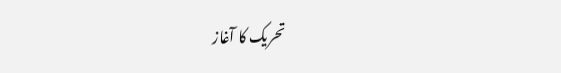تحریک کا آغاز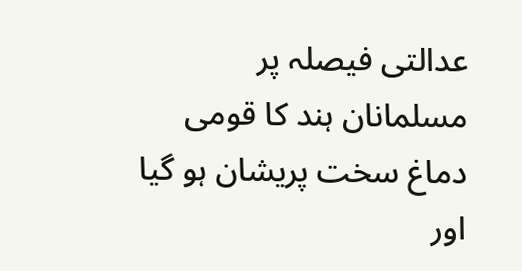عدالتی فیصلہ پر مسلمانان ہند کا قومی دماغ سخت پریشان ہو گیا اور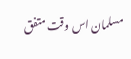مسلمان اس وقت متفق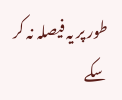طور پر یہ فیصلہ نہ کر سکے